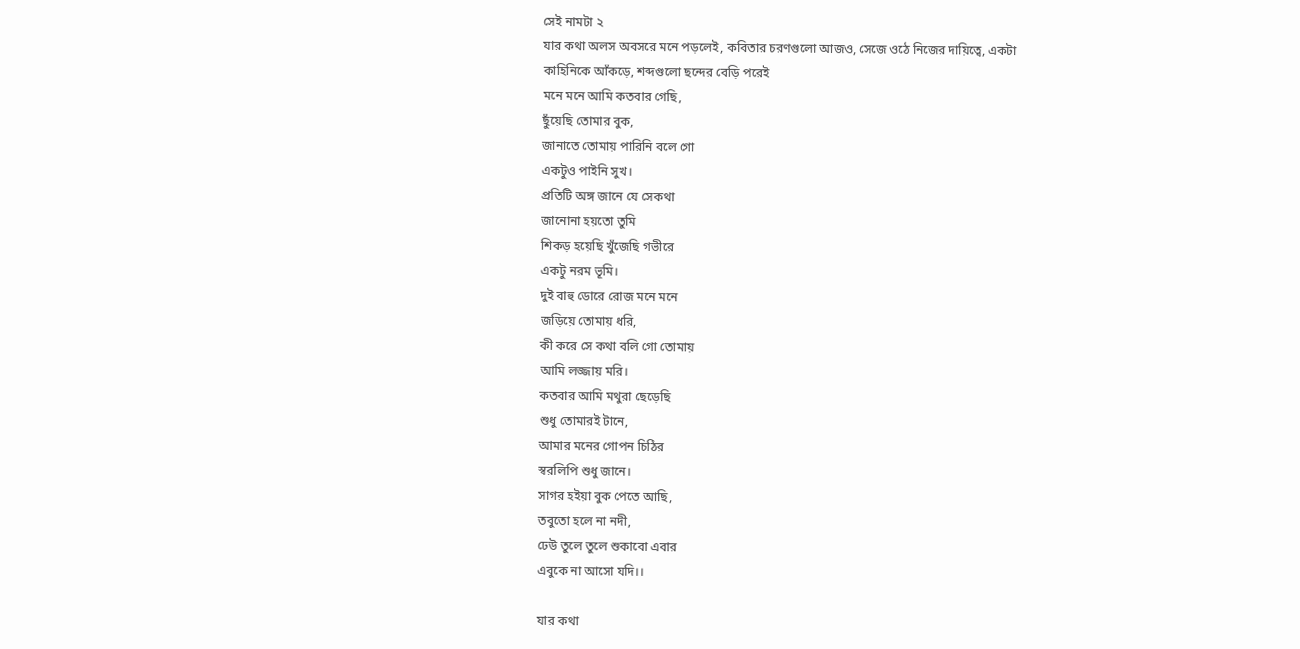সেই নামটা ২
যার কথা অলস অবসরে মনে পড়লেই, কবিতার চরণগুলো আজও, সেজে ওঠে নিজের দায়িত্বে, একটা কাহিনিকে আঁকড়ে, শব্দগুলো ছন্দের বেড়ি পরেই
মনে মনে আমি কতবার গেছি,
ছুঁয়েছি তোমার বুক,
জানাতে তোমায় পারিনি বলে গো
একটুও পাইনি সুখ।
প্রতিটি অঙ্গ জানে যে সেকথা
জানোনা হয়তো তুমি
শিকড় হয়েছি খুঁজেছি গভীরে
একটু নরম ভূমি।
দুই বাহু ডোরে রোজ মনে মনে
জড়িয়ে তোমায় ধরি,
কী করে সে কথা বলি গো তোমায়
আমি লজ্জায় মরি।
কতবার আমি মথুরা ছেড়েছি
শুধু তোমারই টানে,
আমার মনের গোপন চিঠির
স্বরলিপি শুধু জানে।
সাগর হইয়া বুক পেতে আছি,
তবুতো হলে না নদী,
ঢেউ তুলে তুলে শুকাবো এবার
এবুকে না আসো যদি।।

যার কথা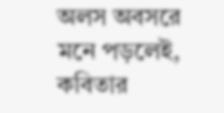অলস অবসরে মনে পড়লেই, কবিতার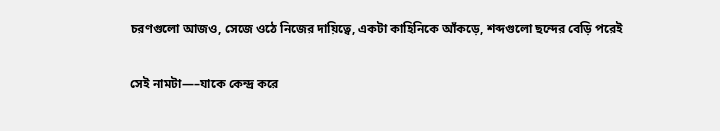চরণগুলো আজও, সেজে ওঠে নিজের দায়িত্বে, একটা কাহিনিকে আঁকড়ে, শব্দগুলো ছন্দের বেড়ি পরেই

সেই নামটা—–যাকে কেন্দ্র করে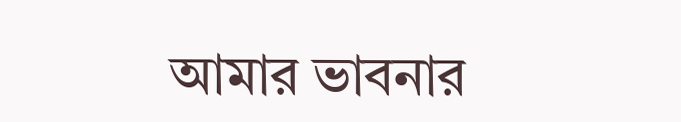আমার ভাবনার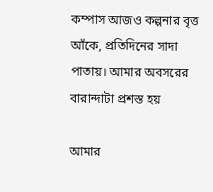কম্পাস আজও কল্পনার বৃত্ত আঁকে, প্রতিদিনের সাদা পাতায়। আমার অবসরের বারান্দাটা প্রশস্ত হয়

আমার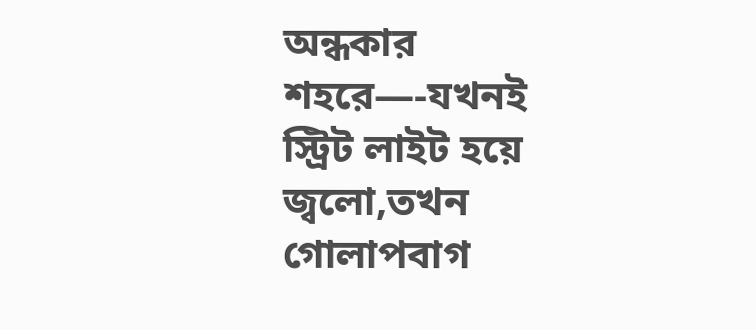অন্ধকার শহরে—-যখনই স্ট্রিট লাইট হয়ে জ্বলো,তখন গোলাপবাগ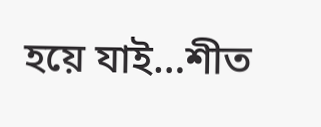হয়ে যাই…শীত